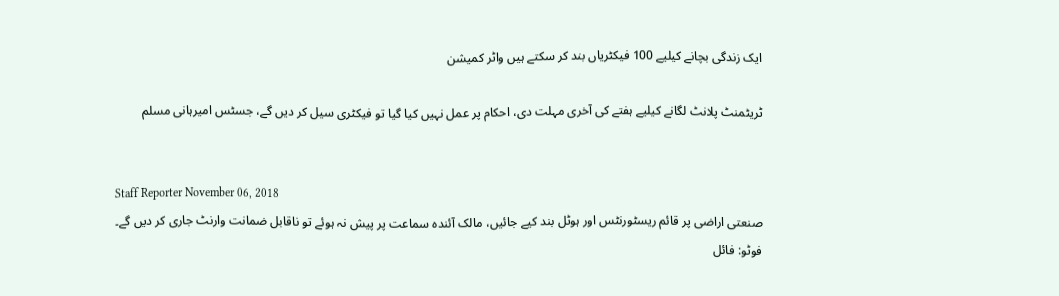ایک زندگی بچانے کیلیے 100 فیکٹریاں بند کر سکتے ہیں واٹر کمیشن

ٹریٹمنٹ پلانٹ لگانے کیلیے ہفتے کی آخری مہلت دی، احکام پر عمل نہیں کیا گیا تو فیکٹری سیل کر دیں گے، جسٹس امیرہانی مسلم


Staff Reporter November 06, 2018
صنعتی اراضی پر قائم ریسٹورنٹس اور ہوٹل بند کیے جائیں، مالک آئندہ سماعت پر پیش نہ ہوئے تو ناقابل ضمانت وارنٹ جاری کر دیں گے۔ فوٹو: فائل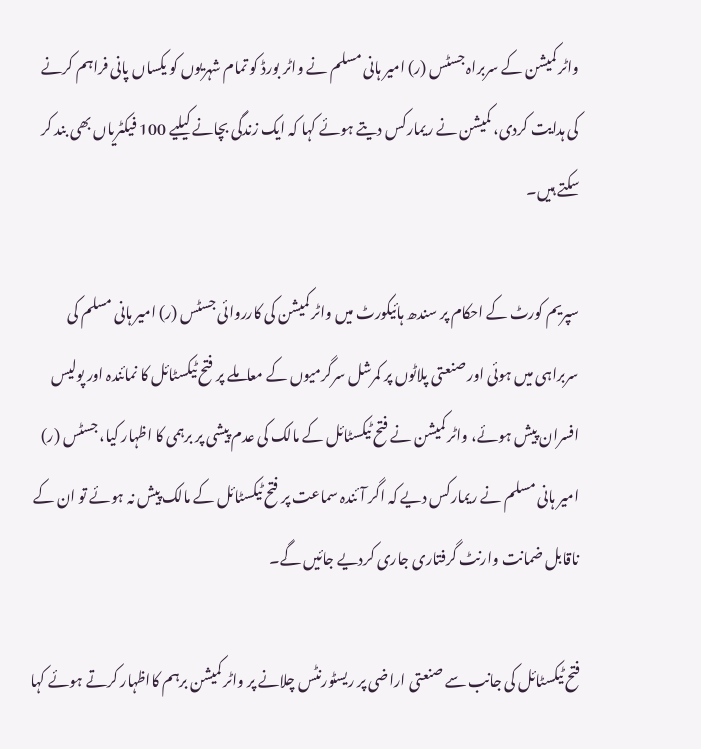واٹر کمیشن کے سربراہ جسٹس (ر) امیر ہانی مسلم نے واٹر بورڈ کو تمام شہریوں کو یکساں پانی فراہم کرنے کی ہدایت کردی، کمیشن نے ریمارکس دیتے ہوئے کہا کہ ایک زندگی بچانے کیلیے 100 فیکٹریاں بھی بند کر سکتے ہیں۔

سپریم کورٹ کے احکام پر سندھ ہائیکورٹ میں واٹر کمیشن کی کارروائی جسٹس (ر) امیر ہانی مسلم کی سربراہی میں ہوئی اور صنعتی پلاٹوں پر کمرشل سرگرمیوں کے معاملے پر فتح ٹیکسٹائل کا نمائندہ اور پولیس افسران پیش ہوئے، واٹر کمیشن نے فتح ٹیکسٹائل کے مالک کی عدم پیشی پر برہمی کا اظہار کیا، جسٹس (ر) امیر ہانی مسلم نے ریمارکس دیے کہ اگر آئندہ سماعت پر فتح ٹیکسٹائل کے مالک پیش نہ ہوئے تو ان کے ناقابل ضمانت وارنٹ گرفتاری جاری کردیے جائیں گے۔

فتح ٹیکسٹائل کی جانب سے صنعتی اراضی پر ریسٹورنٹس چلانے پر واٹر کمیشن برہم کااظہار کرتے ہوئے کہا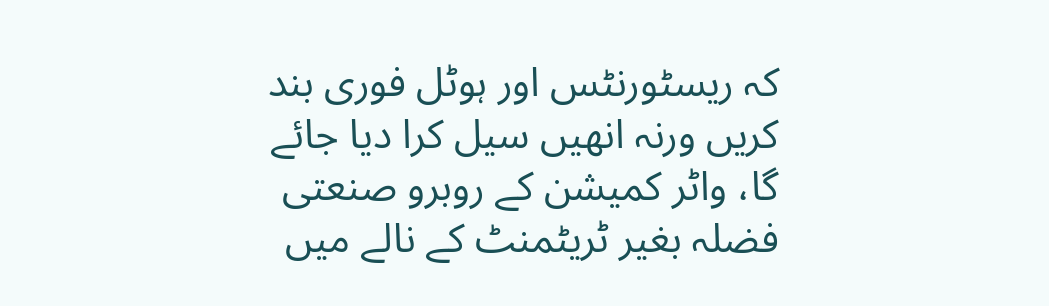کہ ریسٹورنٹس اور ہوٹل فوری بند کریں ورنہ انھیں سیل کرا دیا جائے گا، واٹر کمیشن کے روبرو صنعتی فضلہ بغیر ٹریٹمنٹ کے نالے میں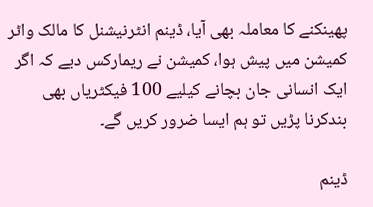پھینکنے کا معاملہ بھی آیا، ڈینم انٹرنیشنل کا مالک واٹر کمیشن میں پیش ہوا، کمیشن نے ریمارکس دیے کہ اگر ایک انسانی جان بچانے کیلیے 100 فیکٹریاں بھی بندکرنا پڑیں تو ہم ایسا ضرور کریں گے۔

ڈینم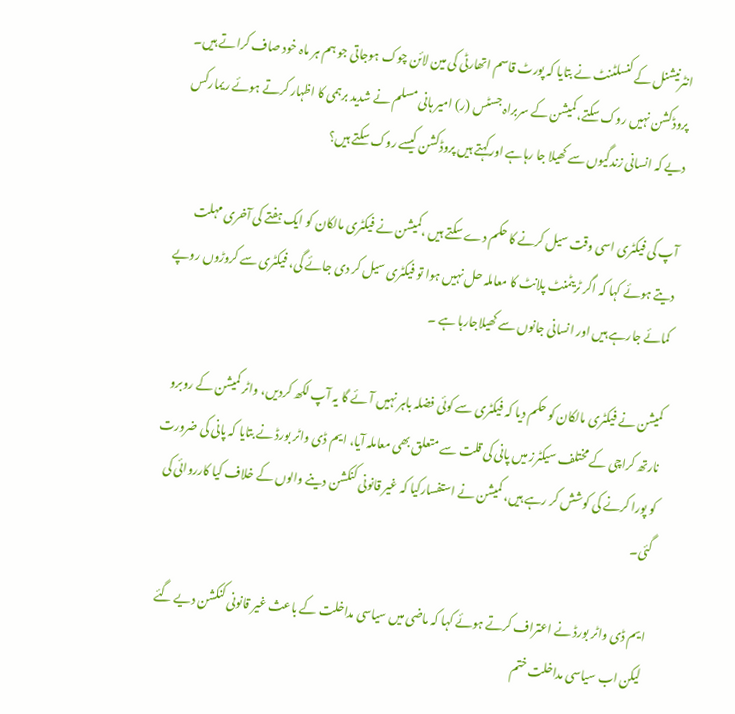انٹرنیشنل کے کنسلٹنٹ نے بتایا کہ پورٹ قاسم اتھارٹی کی مین لائن چوک ہوجاتی جو ہم ہر ماہ خود صاف کراتے ہیں۔ پروڈکشن نہیں روک سکتے، کمیشن کے سربراہ جسٹس (ر) امیر ہانی مسلم نے شدید برہمی کا اظہار کرتے ہوئے ریمارکس دیے کہ انسانی زندگیوں سے کھیلا جا رہاہے اورکہتے ہیں پروڈکشن کیسے روک سکتے ہیں؟

آپ کی فیکٹری اسی وقت سیل کرنے کا حکم دے سکتے ہیں ،کمیشن نے فیکٹری مالکان کو ایک ہفتے کی آخری مہلت دیتے ہوئے کہا کہ اگر ٹریٹمنٹ پلانٹ کا معاملہ حل نہیں ہوا تو فیکٹری سیل کر دی جائے گی، فیکٹری سے کروڑوں روپے کمائے جارہے ہیں اور انسانی جانوں سے کھیلاجارہا ہے ۔

کمیشن نے فیکٹری مالکان کو حکم دیا کہ فیکٹری سے کوئی فضلہ باہر نہیں آئے گا یہ آپ لکھ کردیں، واٹر کمیشن کے روبرو نارتھ کراچی کے مختلف سیکٹرز میں پانی کی قلت سے متعلق بھی معاملہ آیا، ایم ڈی واٹر بورڈ نے بتایا کہ پانی کی ضرورت کو پورا کرنے کی کوشش کر رہے ہیں، کمیشن نے استفسارکیا کہ غیر قانونی کنکشن دینے والوں کے خلاف کیا کارروائی کی گئی۔

ایم ڈی واٹر بورڈ نے اعتراف کرتے ہوئے کہا کہ ماضی میں سیاسی مداخلت کے باعث غیر قانونی کنکشن دیے گئے لیکن اب سیاسی مداخلت ختم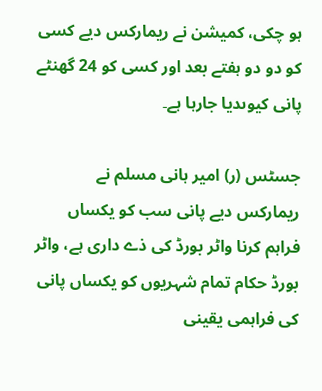ہو چکی، کمیشن نے ریمارکس دیے کسی کو دو دو ہفتے بعد اور کسی کو 24 گھنٹے پانی کیوںدیا جارہا ہے۔

جسٹس (ر) امیر ہانی مسلم نے ریمارکس دیے پانی سب کو یکساں فراہم کرنا واٹر بورڈ کی ذے داری ہے، واٹر بورڈ حکام تمام شہریوں کو یکساں پانی کی فراہمی یقینی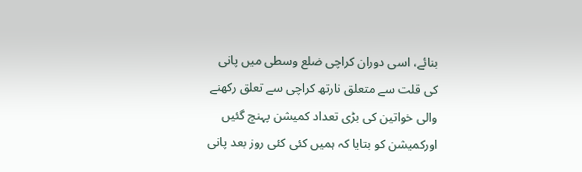بنائے، اسی دوران کراچی ضلع وسطی میں پانی کی قلت سے متعلق نارتھ کراچی سے تعلق رکھنے والی خواتین کی بڑی تعداد کمیشن پہنچ گئیں اورکمیشن کو بتایا کہ ہمیں کئی کئی روز بعد پانی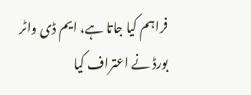فراہم کیا جاتا ہے، ایم ڈی واٹر بورڈ نے اعتراف کیا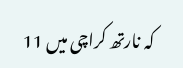کہ نارتھ کراچی میں 11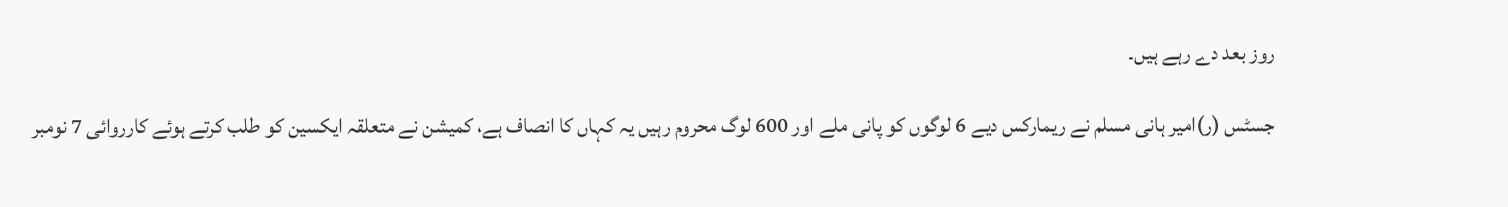روز بعد دے رہے ہیں۔

جسٹس (ر)امیر ہانی مسلم نے ریمارکس دیے 6 لوگوں کو پانی ملے اور 600 لوگ محروم رہیں یہ کہاں کا انصاف ہے، کمیشن نے متعلقہ ایکسین کو طلب کرتے ہوئے کارروائی 7 نومبر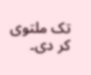تک ملتوی کر دی۔